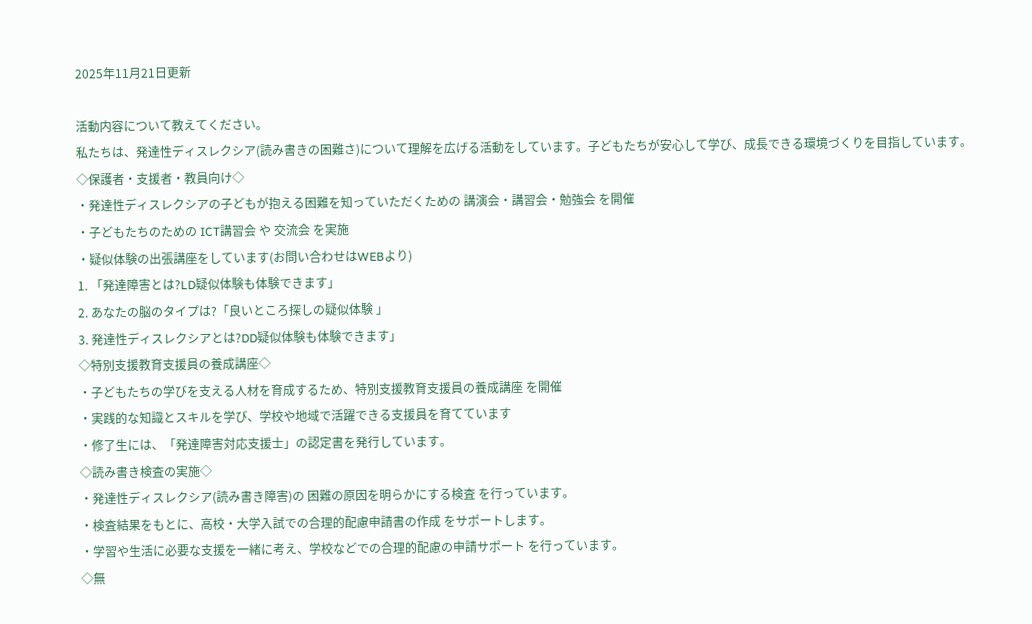2025年11月21日更新

活動内容について教えてください。
私たちは、発達性ディスレクシア(読み書きの困難さ)について理解を広げる活動をしています。子どもたちが安心して学び、成長できる環境づくりを目指しています。
◇保護者・支援者・教員向け◇
・発達性ディスレクシアの子どもが抱える困難を知っていただくための 講演会・講習会・勉強会 を開催
・子どもたちのための ICT講習会 や 交流会 を実施
・疑似体験の出張講座をしています(お問い合わせはWEBより)
1. 「発達障害とは?LD疑似体験も体験できます」
2. あなたの脳のタイプは?「良いところ探しの疑似体験 」
3. 発達性ディスレクシアとは?DD疑似体験も体験できます」
◇特別支援教育支援員の養成講座◇
・子どもたちの学びを支える人材を育成するため、特別支援教育支援員の養成講座 を開催
・実践的な知識とスキルを学び、学校や地域で活躍できる支援員を育てています
・修了生には、「発達障害対応支援士」の認定書を発行しています。
◇読み書き検査の実施◇
・発達性ディスレクシア(読み書き障害)の 困難の原因を明らかにする検査 を行っています。
・検査結果をもとに、高校・大学入試での合理的配慮申請書の作成 をサポートします。
・学習や生活に必要な支援を一緒に考え、学校などでの合理的配慮の申請サポート を行っています。
◇無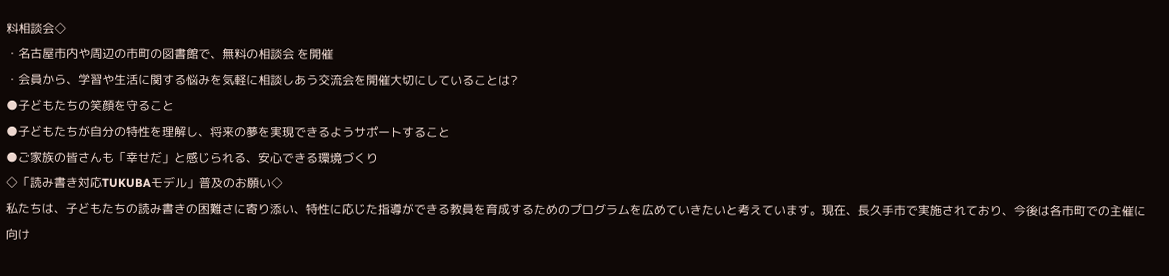料相談会◇
・名古屋市内や周辺の市町の図書館で、無料の相談会 を開催
・会員から、学習や生活に関する悩みを気軽に相談しあう交流会を開催大切にしていることは?
●子どもたちの笑顔を守ること
●子どもたちが自分の特性を理解し、将来の夢を実現できるようサポートすること
●ご家族の皆さんも「幸せだ」と感じられる、安心できる環境づくり
◇「読み書き対応TUKUBAモデル」普及のお願い◇
私たちは、子どもたちの読み書きの困難さに寄り添い、特性に応じた指導ができる教員を育成するためのプログラムを広めていきたいと考えています。現在、長久手市で実施されており、今後は各市町での主催に向け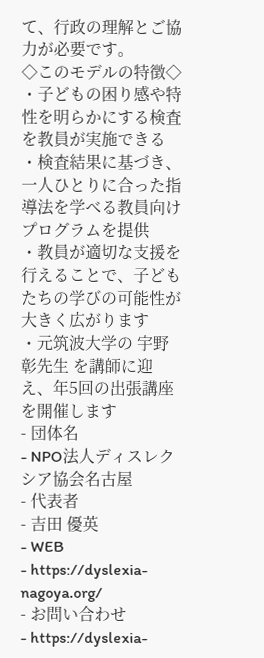て、行政の理解とご協力が必要です。
◇このモデルの特徴◇
・子どもの困り感や特性を明らかにする検査を教員が実施できる
・検査結果に基づき、一人ひとりに合った指導法を学べる教員向けプログラムを提供
・教員が適切な支援を行えることで、子どもたちの学びの可能性が大きく広がります
・元筑波大学の 宇野彰先生 を講師に迎え、年5回の出張講座 を開催します
- 団体名
- NPO法人ディスレクシア協会名古屋
- 代表者
- 吉田 優英
- WEB
- https://dyslexia-nagoya.org/
- お問い合わせ
- https://dyslexia-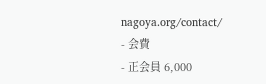nagoya.org/contact/
- 会費
- 正会員 6,000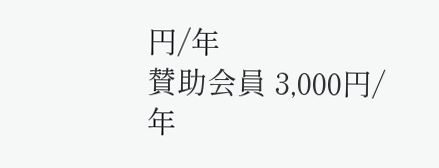円/年
賛助会員 3,000円/年